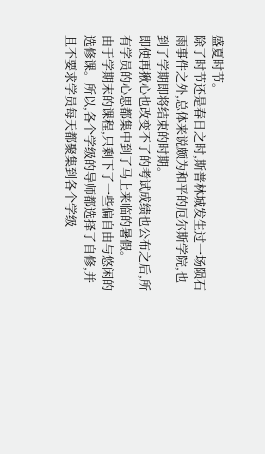盛夏时节。
除了时节还是春日之时,斯普林城发生过一场陨石雨事件之外,总体来说颇为和平的厄尔斯学院,也到了学期即将结束的时期。
即使再揪心也改变不了的考试成绩也公布之后,所有学员的心思都集中到了马上来临的暑假。
由于学期末的课程,只剩下了一些偏自由与悠闲的选修课。所以,各个学级的导师都选择了自修,并且不要求学员每天都聚集到各个学级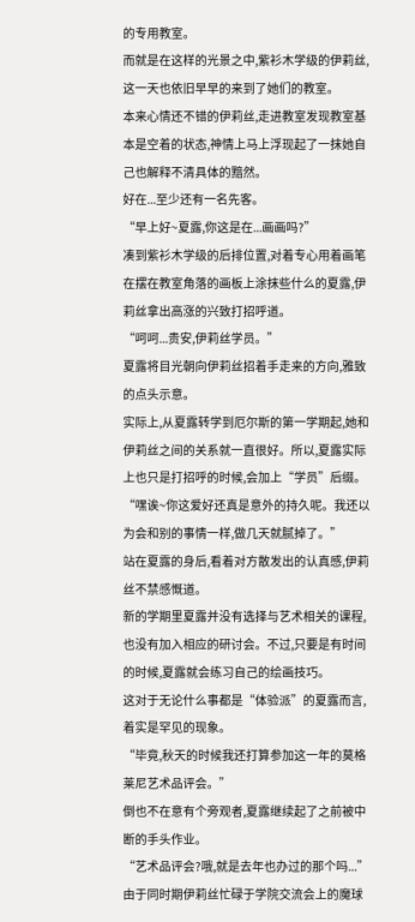的专用教室。
而就是在这样的光景之中,紫衫木学级的伊莉丝,这一天也依旧早早的来到了她们的教室。
本来心情还不错的伊莉丝,走进教室发现教室基本是空着的状态,神情上马上浮现起了一抹她自己也解释不清具体的黯然。
好在...至少还有一名先客。
“早上好~夏露,你这是在...画画吗?”
凑到紫衫木学级的后排位置,对着专心用着画笔在摆在教室角落的画板上涂抹些什么的夏露,伊莉丝拿出高涨的兴致打招呼道。
“呵呵...贵安,伊莉丝学员。”
夏露将目光朝向伊莉丝招着手走来的方向,雅致的点头示意。
实际上,从夏露转学到厄尔斯的第一学期起,她和伊莉丝之间的关系就一直很好。所以,夏露实际上也只是打招呼的时候,会加上“学员”后缀。
“嘿诶~你这爱好还真是意外的持久呢。我还以为会和别的事情一样,做几天就腻掉了。”
站在夏露的身后,看着对方散发出的认真感,伊莉丝不禁感慨道。
新的学期里夏露并没有选择与艺术相关的课程,也没有加入相应的研讨会。不过,只要是有时间的时候,夏露就会练习自己的绘画技巧。
这对于无论什么事都是“体验派”的夏露而言,着实是罕见的现象。
“毕竟,秋天的时候我还打算参加这一年的莫格莱尼艺术品评会。”
倒也不在意有个旁观者,夏露继续起了之前被中断的手头作业。
“艺术品评会?哦,就是去年也办过的那个吗...”
由于同时期伊莉丝忙碌于学院交流会上的魔球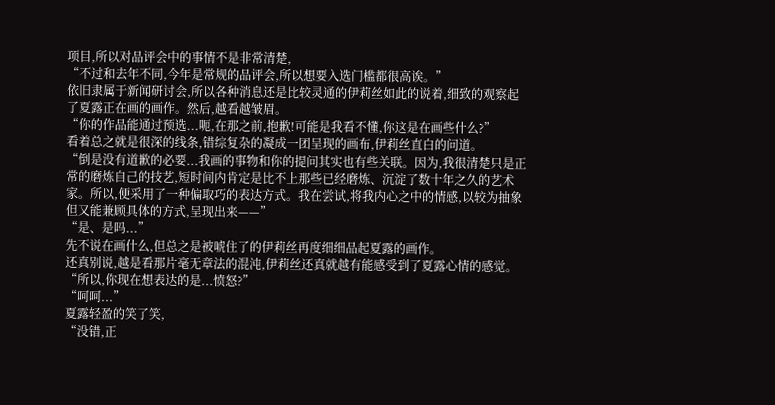项目,所以对品评会中的事情不是非常清楚,
“不过和去年不同,今年是常规的品评会,所以想要入选门槛都很高诶。”
依旧隶属于新闻研讨会,所以各种消息还是比较灵通的伊莉丝如此的说着,细致的观察起了夏露正在画的画作。然后,越看越皱眉。
“你的作品能通过预选...呃,在那之前,抱歉!可能是我看不懂,你这是在画些什么?”
看着总之就是很深的线条,错综复杂的凝成一团呈现的画布,伊莉丝直白的问道。
“倒是没有道歉的必要...我画的事物和你的提问其实也有些关联。因为,我很清楚只是正常的磨炼自己的技艺,短时间内肯定是比不上那些已经磨炼、沉淀了数十年之久的艺术家。所以,便采用了一种偏取巧的表达方式。我在尝试,将我内心之中的情感,以较为抽象但又能兼顾具体的方式,呈现出来——”
“是、是吗...”
先不说在画什么,但总之是被唬住了的伊莉丝再度细细品起夏露的画作。
还真别说,越是看那片毫无章法的混沌,伊莉丝还真就越有能感受到了夏露心情的感觉。
“所以,你现在想表达的是...愤怒?”
“呵呵...”
夏露轻盈的笑了笑,
“没错,正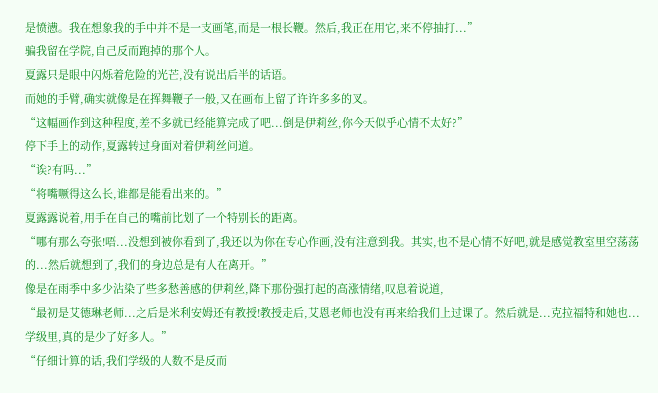是愤懑。我在想象我的手中并不是一支画笔,而是一根长鞭。然后,我正在用它,来不停抽打...”
骗我留在学院,自己反而跑掉的那个人。
夏露只是眼中闪烁着危险的光芒,没有说出后半的话语。
而她的手臂,确实就像是在挥舞鞭子一般,又在画布上留了许许多多的叉。
“这幅画作到这种程度,差不多就已经能算完成了吧...倒是伊莉丝,你今天似乎心情不太好?”
停下手上的动作,夏露转过身面对着伊莉丝问道。
“诶?有吗...”
“将嘴噘得这么长,谁都是能看出来的。”
夏露露说着,用手在自己的嘴前比划了一个特别长的距离。
“哪有那么夸张!唔...没想到被你看到了,我还以为你在专心作画,没有注意到我。其实,也不是心情不好吧,就是感觉教室里空荡荡的...然后就想到了,我们的身边总是有人在离开。”
像是在雨季中多少沾染了些多愁善感的伊莉丝,降下那份强打起的高涨情绪,叹息着说道,
“最初是艾德琳老师...之后是米利安姆还有教授!教授走后,艾恩老师也没有再来给我们上过课了。然后就是...克拉福特和她也...学级里,真的是少了好多人。”
“仔细计算的话,我们学级的人数不是反而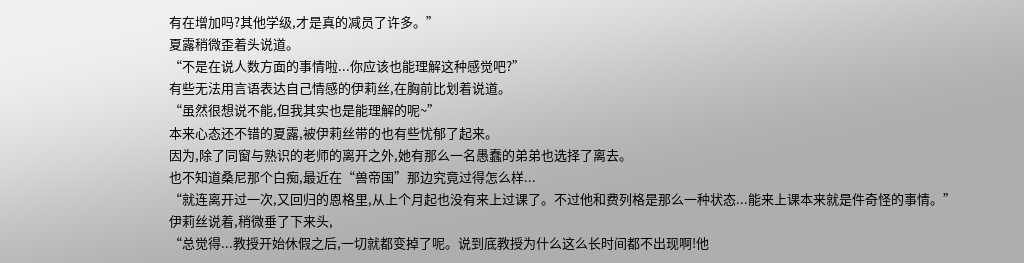有在增加吗?其他学级,才是真的减员了许多。”
夏露稍微歪着头说道。
“不是在说人数方面的事情啦...你应该也能理解这种感觉吧?”
有些无法用言语表达自己情感的伊莉丝,在胸前比划着说道。
“虽然很想说不能,但我其实也是能理解的呢~”
本来心态还不错的夏露,被伊莉丝带的也有些忧郁了起来。
因为,除了同窗与熟识的老师的离开之外,她有那么一名愚蠢的弟弟也选择了离去。
也不知道桑尼那个白痴,最近在“兽帝国”那边究竟过得怎么样...
“就连离开过一次,又回归的恩格里,从上个月起也没有来上过课了。不过他和费列格是那么一种状态...能来上课本来就是件奇怪的事情。”
伊莉丝说着,稍微垂了下来头,
“总觉得...教授开始休假之后,一切就都变掉了呢。说到底教授为什么这么长时间都不出现啊!他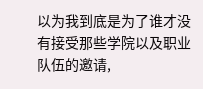以为我到底是为了谁才没有接受那些学院以及职业队伍的邀请,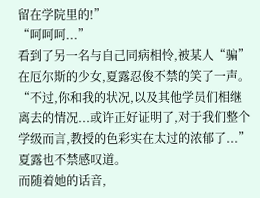留在学院里的!”
“呵呵呵...”
看到了另一名与自己同病相怜,被某人“骗”在厄尔斯的少女,夏露忍俊不禁的笑了一声。
“不过,你和我的状况,以及其他学员们相继离去的情况...或许正好证明了,对于我们整个学级而言,教授的色彩实在太过的浓郁了...”
夏露也不禁感叹道。
而随着她的话音,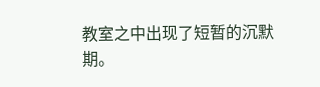教室之中出现了短暂的沉默期。